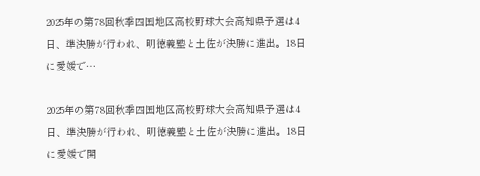2025年の第78回秋季四国地区高校野球大会高知県予選は4日、準決勝が行われ、明徳義塾と土佐が決勝に進出。18日に愛媛で…

2025年の第78回秋季四国地区高校野球大会高知県予選は4日、準決勝が行われ、明徳義塾と土佐が決勝に進出。18日に愛媛で開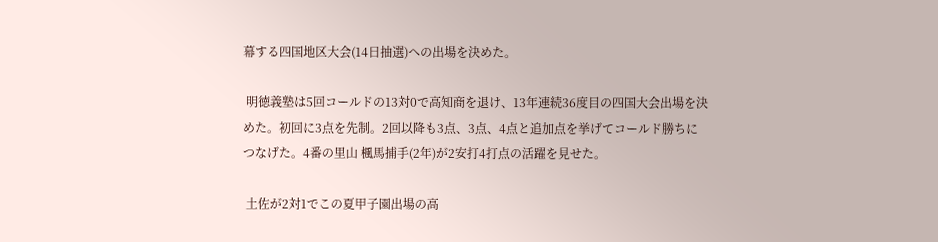幕する四国地区大会(14日抽選)への出場を決めた。

 明徳義塾は5回コールドの13対0で高知商を退け、13年連続36度目の四国大会出場を決めた。初回に3点を先制。2回以降も3点、3点、4点と追加点を挙げてコールド勝ちにつなげた。4番の里山 楓馬捕手(2年)が2安打4打点の活躍を見せた。

 土佐が2対1でこの夏甲子園出場の高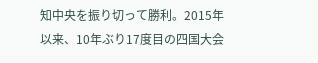知中央を振り切って勝利。2015年以来、10年ぶり17度目の四国大会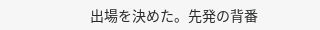出場を決めた。先発の背番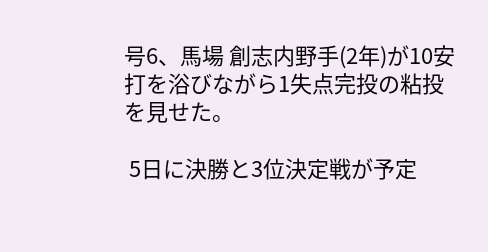号6、馬場 創志内野手(2年)が10安打を浴びながら1失点完投の粘投を見せた。

 5日に決勝と3位決定戦が予定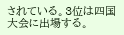されている。3位は四国大会に出場する。